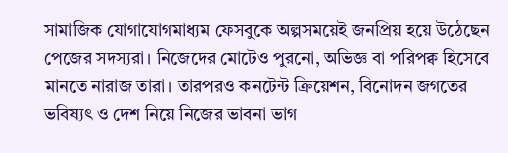সামাজিক যোগাযোগমাধ্যম ফেসবুকে অল্পসময়েই জনপ্রিয় হয়ে উঠেছেন পেজের সদস্যরা। নিজেদের মোটেও পুরনো, অভিজ্ঞ বা পরিপক্ব হিসেবে মানতে নারাজ তারা। তারপরও কনটেন্ট ক্রিয়েশন, বিনোদন জগতের ভবিষ্যৎ ও দেশ নিয়ে নিজের ভাবনা ভাগ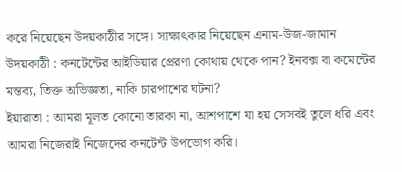করে নিয়েছেন উদয়কাঠীর সঙ্গে। সাক্ষাৎকার নিয়েছেন এনাম-উজ-জামান
উদয়কাঠী : কনটেন্টের আইডিয়ার প্রেরণা কোথায় থেকে পান? ইনবক্স বা কমেন্টের মন্তব্য, তিক্ত অভিজ্ঞতা, নাকি চারপাশের ঘটনা?
ইয়ারাতা : আমরা মূলত কোনো তারকা না, আশপাশে যা হয় সেসবই তুলে ধরি এবং আমরা নিজেরাই নিজেদের কনটেন্ট উপভোগ করি।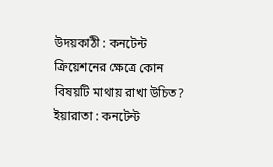উদয়কাঠী : কনটেন্ট ক্রিয়েশনের ক্ষেত্রে কোন বিষয়টি মাথায় রাখা উচিত?
ইয়ারাতা : কনটেন্ট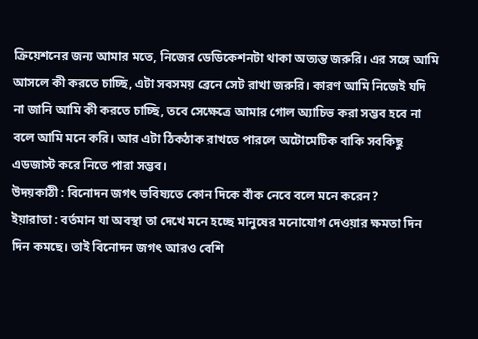ক্রিয়েশনের জন্য আমার মতে, নিজের ডেডিকেশনটা থাকা অত্যন্ত জরুরি। এর সঙ্গে আমি আসলে কী করতে চাচ্ছি, এটা সবসময় ব্রেনে সেট রাখা জরুরি। কারণ আমি নিজেই যদি না জানি আমি কী করতে চাচ্ছি, তবে সেক্ষেত্রে আমার গোল অ্যাচিভ করা সম্ভব হবে না বলে আমি মনে করি। আর এটা ঠিকঠাক রাখতে পারলে অটোমেটিক বাকি সবকিছু এডজাস্ট করে নিতে পারা সম্ভব।
উদয়কাঠী : বিনোদন জগৎ ভবিষ্যতে কোন দিকে বাঁক নেবে বলে মনে করেন?
ইয়ারাতা : বর্তমান যা অবস্থা তা দেখে মনে হচ্ছে মানুষের মনোযোগ দেওয়ার ক্ষমতা দিন দিন কমছে। তাই বিনোদন জগৎ আরও বেশি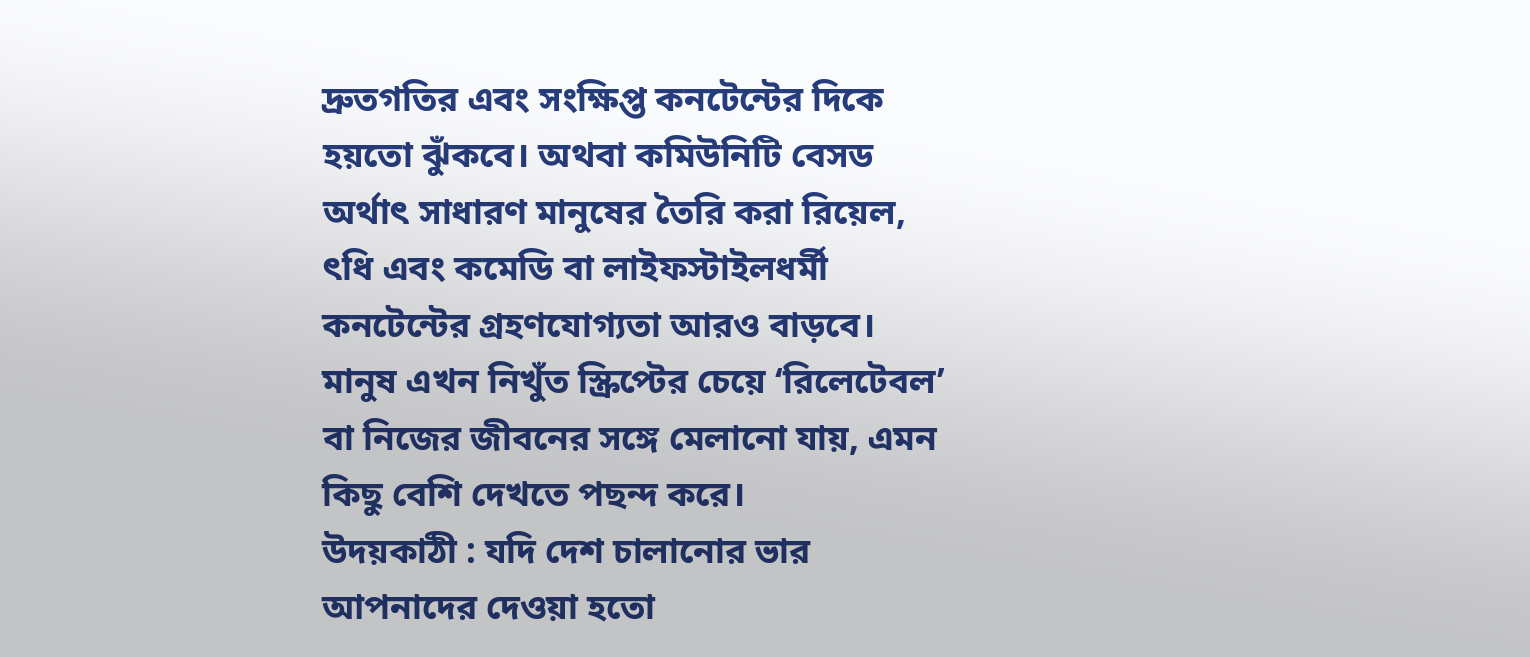দ্রুতগতির এবং সংক্ষিপ্ত কনটেন্টের দিকে হয়তো ঝুঁকবে। অথবা কমিউনিটি বেসড অর্থাৎ সাধারণ মানুষের তৈরি করা রিয়েল, ৎধি এবং কমেডি বা লাইফস্টাইলধর্মী কনটেন্টের গ্রহণযোগ্যতা আরও বাড়বে। মানুষ এখন নিখুঁত স্ক্রিপ্টের চেয়ে ‘রিলেটেবল’ বা নিজের জীবনের সঙ্গে মেলানো যায়, এমন কিছু বেশি দেখতে পছন্দ করে।
উদয়কাঠী : যদি দেশ চালানোর ভার আপনাদের দেওয়া হতো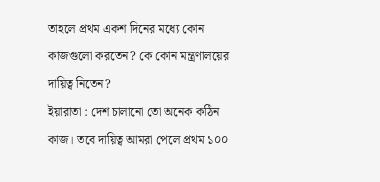তাহলে প্রথম একশ দিনের মধ্যে কোন কাজগুলো করতেন? কে কোন মন্ত্রণালয়ের দায়িত্ব নিতেন?
ইয়ারাতা : দেশ চালানো তো অনেক কঠিন কাজ। তবে দায়িত্ব আমরা পেলে প্রথম ১০০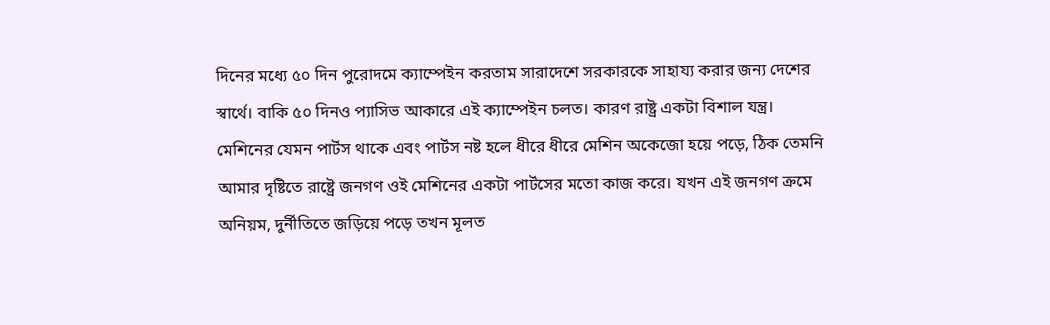দিনের মধ্যে ৫০ দিন পুরোদমে ক্যাম্পেইন করতাম সারাদেশে সরকারকে সাহায্য করার জন্য দেশের স্বার্থে। বাকি ৫০ দিনও প্যাসিভ আকারে এই ক্যাম্পেইন চলত। কারণ রাষ্ট্র একটা বিশাল যন্ত্র। মেশিনের যেমন পার্টস থাকে এবং পার্টস নষ্ট হলে ধীরে ধীরে মেশিন অকেজো হয়ে পড়ে, ঠিক তেমনি আমার দৃষ্টিতে রাষ্ট্রে জনগণ ওই মেশিনের একটা পার্টসের মতো কাজ করে। যখন এই জনগণ ক্রমে অনিয়ম, দুর্নীতিতে জড়িয়ে পড়ে তখন মূলত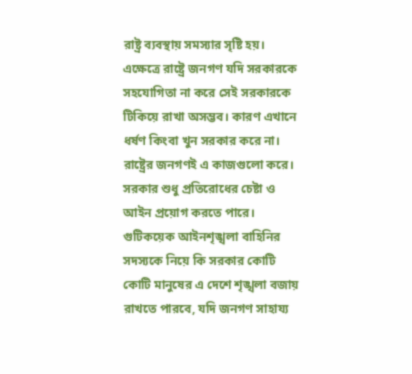রাষ্ট্র ব্যবস্থায় সমস্যার সৃষ্টি হয়। এক্ষেত্রে রাষ্ট্রে জনগণ যদি সরকারকে সহযোগিতা না করে সেই সরকারকে টিকিয়ে রাখা অসম্ভব। কারণ এখানে ধর্ষণ কিংবা খুন সরকার করে না। রাষ্ট্রের জনগণই এ কাজগুলো করে। সরকার শুধু প্রতিরোধের চেষ্টা ও আইন প্রয়োগ করতে পারে। গুটিকয়েক আইনশৃঙ্খলা বাহিনির সদস্যকে নিয়ে কি সরকার কোটি কোটি মানুষের এ দেশে শৃঙ্খলা বজায় রাখতে পারবে, যদি জনগণ সাহায্য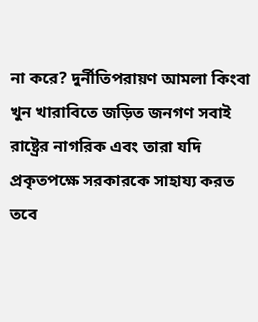না করে? দুর্নীতিপরায়ণ আমলা কিংবা খুন খারাবিতে জড়িত জনগণ সবাই রাষ্ট্রের নাগরিক এবং তারা যদি প্রকৃতপক্ষে সরকারকে সাহায্য করত তবে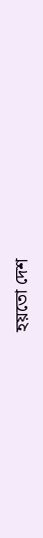হয়তো দেশ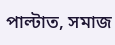পাল্টাত, সমাজ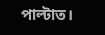পাল্টাত।